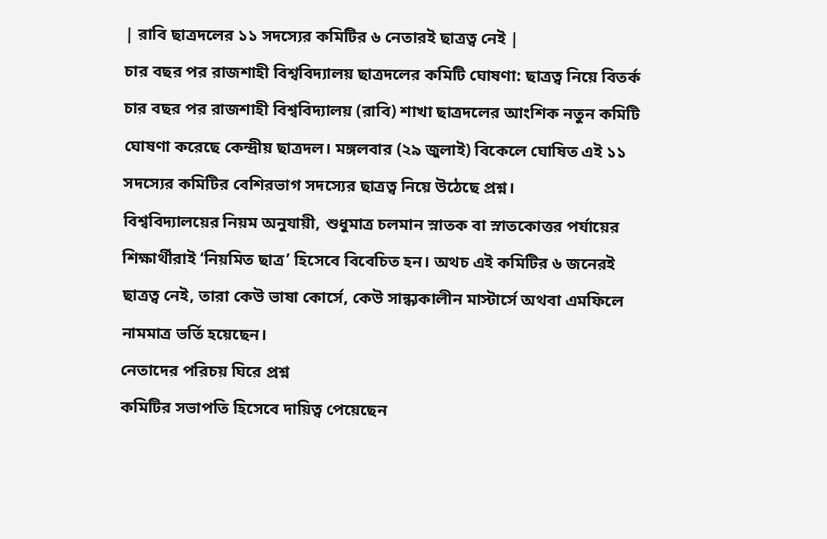| রাবি ছাত্রদলের ১১ সদস্যের কমিটির ৬ নেতারই ছাত্রত্ব নেই |
চার বছর পর রাজশাহী বিশ্ববিদ্যালয় ছাত্রদলের কমিটি ঘোষণা: ছাত্রত্ব নিয়ে বিতর্ক
চার বছর পর রাজশাহী বিশ্ববিদ্যালয় (রাবি) শাখা ছাত্রদলের আংশিক নতুন কমিটি ঘোষণা করেছে কেন্দ্রীয় ছাত্রদল। মঙ্গলবার (২৯ জুলাই) বিকেলে ঘোষিত এই ১১ সদস্যের কমিটির বেশিরভাগ সদস্যের ছাত্রত্ব নিয়ে উঠেছে প্রশ্ন।
বিশ্ববিদ্যালয়ের নিয়ম অনুযায়ী, শুধুমাত্র চলমান স্নাতক বা স্নাতকোত্তর পর্যায়ের শিক্ষার্থীরাই ‘নিয়মিত ছাত্র’ হিসেবে বিবেচিত হন। অথচ এই কমিটির ৬ জনেরই ছাত্রত্ব নেই, তারা কেউ ভাষা কোর্সে, কেউ সান্ধ্যকালীন মাস্টার্সে অথবা এমফিলে নামমাত্র ভর্তি হয়েছেন।
নেতাদের পরিচয় ঘিরে প্রশ্ন
কমিটির সভাপতি হিসেবে দায়িত্ব পেয়েছেন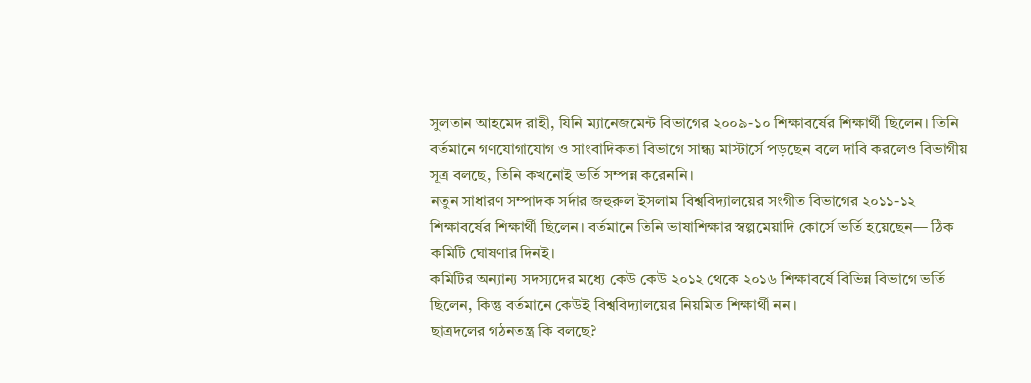সুলতান আহমেদ রাহী, যিনি ম্যানেজমেন্ট বিভাগের ২০০৯-১০ শিক্ষাবর্ষের শিক্ষার্থী ছিলেন। তিনি বর্তমানে গণযোগাযোগ ও সাংবাদিকতা বিভাগে সান্ধ্য মাস্টার্সে পড়ছেন বলে দাবি করলেও বিভাগীয় সূত্র বলছে, তিনি কখনোই ভর্তি সম্পন্ন করেননি।
নতুন সাধারণ সম্পাদক সর্দার জহুরুল ইসলাম বিশ্ববিদ্যালয়ের সংগীত বিভাগের ২০১১-১২ শিক্ষাবর্ষের শিক্ষার্থী ছিলেন। বর্তমানে তিনি ভাষাশিক্ষার স্বল্পমেয়াদি কোর্সে ভর্তি হয়েছেন— ঠিক কমিটি ঘোষণার দিনই।
কমিটির অন্যান্য সদস্যদের মধ্যে কেউ কেউ ২০১২ থেকে ২০১৬ শিক্ষাবর্ষে বিভিন্ন বিভাগে ভর্তি ছিলেন, কিন্তু বর্তমানে কেউই বিশ্ববিদ্যালয়ের নিয়মিত শিক্ষার্থী নন।
ছাত্রদলের গঠনতন্ত্র কি বলছে?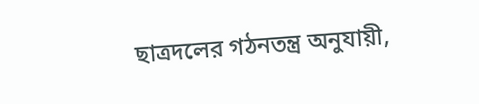ছাত্রদলের গঠনতন্ত্র অনুযায়ী,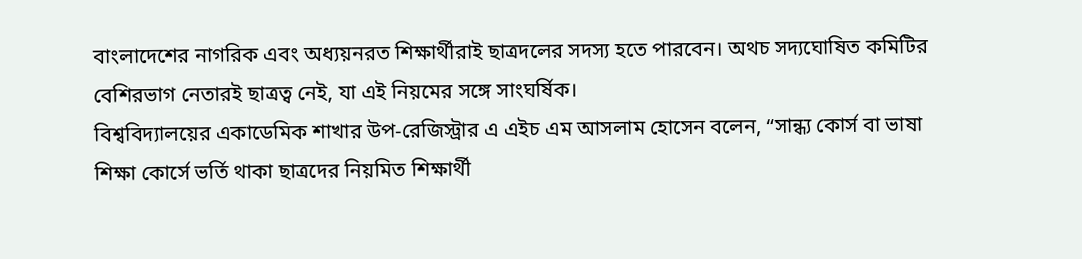বাংলাদেশের নাগরিক এবং অধ্যয়নরত শিক্ষার্থীরাই ছাত্রদলের সদস্য হতে পারবেন। অথচ সদ্যঘোষিত কমিটির বেশিরভাগ নেতারই ছাত্রত্ব নেই, যা এই নিয়মের সঙ্গে সাংঘর্ষিক।
বিশ্ববিদ্যালয়ের একাডেমিক শাখার উপ-রেজিস্ট্রার এ এইচ এম আসলাম হোসেন বলেন, “সান্ধ্য কোর্স বা ভাষা শিক্ষা কোর্সে ভর্তি থাকা ছাত্রদের নিয়মিত শিক্ষার্থী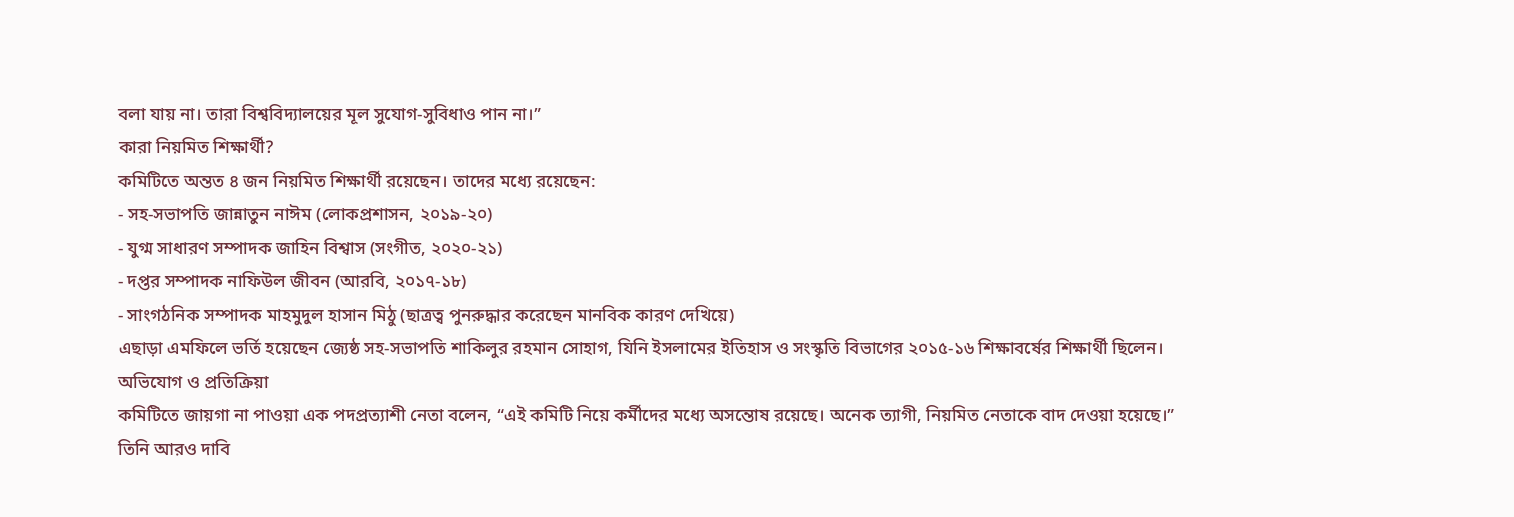বলা যায় না। তারা বিশ্ববিদ্যালয়ের মূল সুযোগ-সুবিধাও পান না।”
কারা নিয়মিত শিক্ষার্থী?
কমিটিতে অন্তত ৪ জন নিয়মিত শিক্ষার্থী রয়েছেন। তাদের মধ্যে রয়েছেন:
- সহ-সভাপতি জান্নাতুন নাঈম (লোকপ্রশাসন, ২০১৯-২০)
- যুগ্ম সাধারণ সম্পাদক জাহিন বিশ্বাস (সংগীত, ২০২০-২১)
- দপ্তর সম্পাদক নাফিউল জীবন (আরবি, ২০১৭-১৮)
- সাংগঠনিক সম্পাদক মাহমুদুল হাসান মিঠু (ছাত্রত্ব পুনরুদ্ধার করেছেন মানবিক কারণ দেখিয়ে)
এছাড়া এমফিলে ভর্তি হয়েছেন জ্যেষ্ঠ সহ-সভাপতি শাকিলুর রহমান সোহাগ, যিনি ইসলামের ইতিহাস ও সংস্কৃতি বিভাগের ২০১৫-১৬ শিক্ষাবর্ষের শিক্ষার্থী ছিলেন।
অভিযোগ ও প্রতিক্রিয়া
কমিটিতে জায়গা না পাওয়া এক পদপ্রত্যাশী নেতা বলেন, “এই কমিটি নিয়ে কর্মীদের মধ্যে অসন্তোষ রয়েছে। অনেক ত্যাগী, নিয়মিত নেতাকে বাদ দেওয়া হয়েছে।”
তিনি আরও দাবি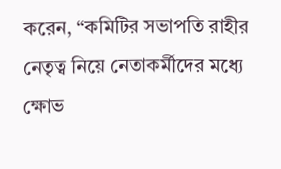করেন, “কমিটির সভাপতি রাহীর নেতৃত্ব নিয়ে নেতাকর্মীদের মধ্যে ক্ষোভ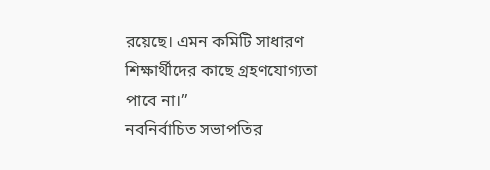রয়েছে। এমন কমিটি সাধারণ শিক্ষার্থীদের কাছে গ্রহণযোগ্যতা পাবে না।”
নবনির্বাচিত সভাপতির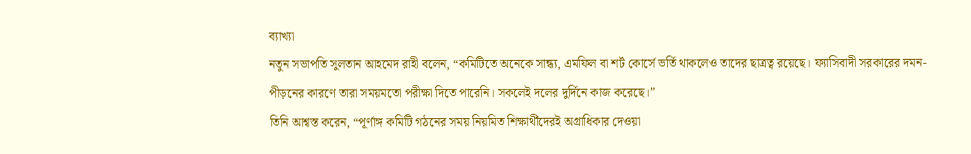ব্যাখ্যা
নতুন সভাপতি সুলতান আহমেদ রাহী বলেন, “কমিটিতে অনেকে সান্ধ্য, এমফিল বা শর্ট কোর্সে ভর্তি থাকলেও তাদের ছাত্রত্ব রয়েছে। ফ্যাসিবাদী সরকারের দমন-পীড়নের কারণে তারা সময়মতো পরীক্ষা দিতে পারেনি। সকলেই দলের দুর্দিনে কাজ করেছে।”
তিনি আশ্বস্ত করেন, “পূর্ণাঙ্গ কমিটি গঠনের সময় নিয়মিত শিক্ষার্থীদেরই অগ্রাধিকার দেওয়া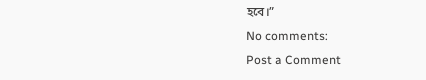হবে।”
No comments:
Post a Comment